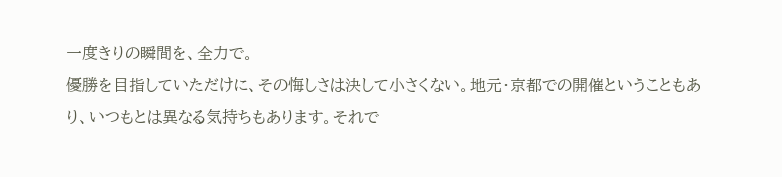一度きりの瞬間を、全力で。
優勝を目指していただけに、その悔しさは決して小さくない。地元・京都での開催ということもあり、いつもとは異なる気持ちもあります。それで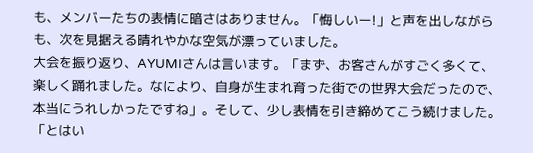も、メンバーたちの表情に暗さはありません。「悔しいー!」と声を出しながらも、次を見据える晴れやかな空気が漂っていました。
大会を振り返り、AYUMIさんは言います。「まず、お客さんがすごく多くて、楽しく踊れました。なにより、自身が生まれ育った街での世界大会だったので、本当にうれしかったですね」。そして、少し表情を引き締めてこう続けました。「とはい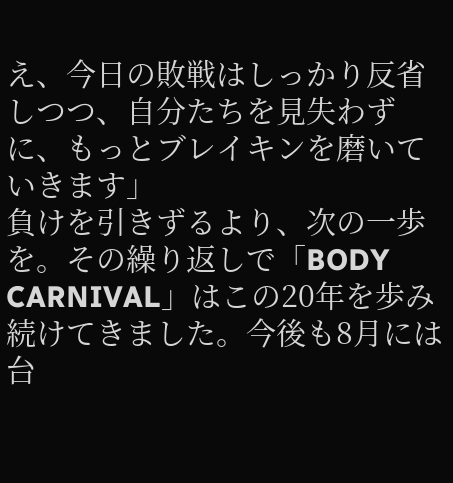え、今日の敗戦はしっかり反省しつつ、自分たちを見失わずに、もっとブレイキンを磨いていきます」
負けを引きずるより、次の一歩を。その繰り返しで「BODY CARNIVAL」はこの20年を歩み続けてきました。今後も8月には台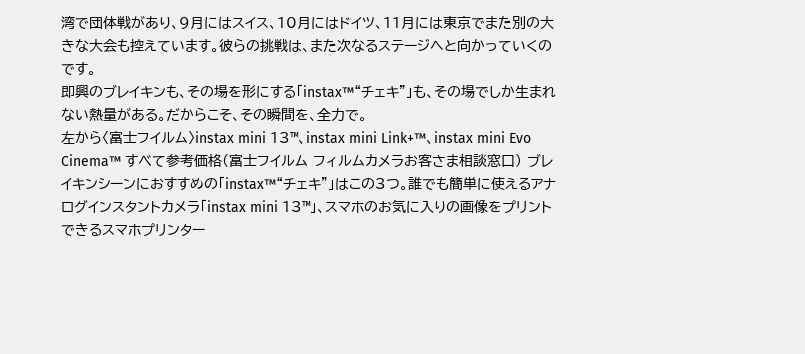湾で団体戦があり、9月にはスイス、10月にはドイツ、11月には東京でまた別の大きな大会も控えています。彼らの挑戦は、また次なるステージへと向かっていくのです。
即興のブレイキンも、その場を形にする「instax™“チェキ”」も、その場でしか生まれない熱量がある。だからこそ、その瞬間を、全力で。
左から〈富士フイルム〉instax mini 13™、instax mini Link+™、instax mini Evo Cinema™ すべて参考価格(富士フイルム フィルムカメラお客さま相談窓口) ブレイキンシーンにおすすめの「instax™“チェキ”」はこの3つ。誰でも簡単に使えるアナログインスタントカメラ「instax mini 13™」、スマホのお気に入りの画像をプリントできるスマホプリンター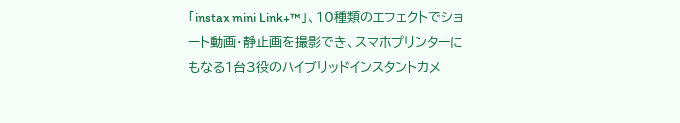「instax mini Link+™」、10種類のエフェクトでショート動画・静止画を撮影でき、スマホプリンターにもなる1台3役のハイブリッドインスタントカメ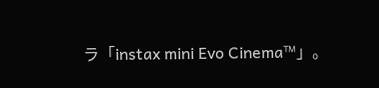ラ「instax mini Evo Cinema™」。